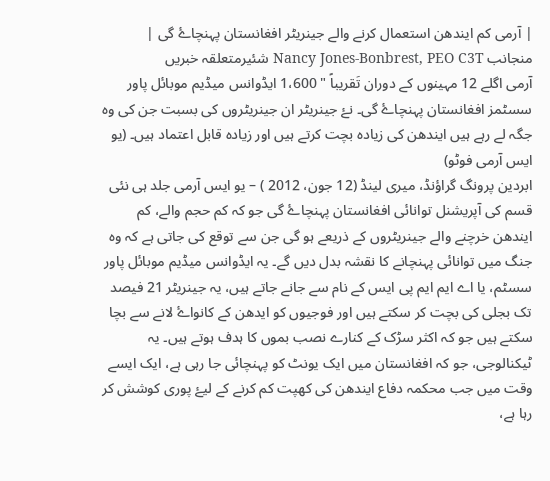| آرمی کم ایندھن استعمال کرنے والے جینریٹر افغانستان پہنچاۓ گی |
منجانب Nancy Jones-Bonbrest, PEO C3T شئیرمتعلقہ خبریں
آرمی اگلے 12 مہینوں کے دوران تَقريباً " 1،600 ایڈوانس میڈیم موبائل پاور سسٹمز افغانستان پہنچاۓ گی۔ نۓ جینریٹر ان جینریٹروں کی بسبت جن کی وہ جگہ لے رہے ہیں ایندھن کی زیادہ بچت کرتے ہیں اور زیادہ قابل اعتماد ہیں۔ (یو ایس آرمی فوٹو)
ابردین پرونگ گراؤنڈ، میری لینڈ (12 جون، 2012 ) – یو ایس آرمی جلد ہی نئی قسم کی آپریشنل توانائی افغانستان پہنچاۓ گی جو کہ کم حجم والے، کم ایندھن خرچنے والے جینریٹروں کے ذریعے ہو گی جن سے توقع کی جاتی ہے کہ وہ جنگ میں توانائی پہنچانے کا نقشہ بدل دیں گے۔ یہ ایڈوانس میڈیم موبائل پاور سسٹم، یا اے ایم ایم پی ایس کے نام سے جانے جاتے ہیں، یہ جینریٹر 21 فیصد تک بجلی کی بچت کر سکتے ہیں اور فوجیوں کو ایدھن کے کانواۓ لانے سے بچا سکتے ہیں جو کہ اکثر سڑک کے کنارے نصب بموں کا ہدف ہوتے ہیں۔ یہ ٹیکنالوجی، جو کہ افغانستان میں ایک یونٹ کو پہنچائی جا رہی ہے، ایک ایسے وقت میں جب محکمہ دفاع ایندھن کی کھپت کم کرنے کے لیۓ پوری کوشش کر رہا ہے،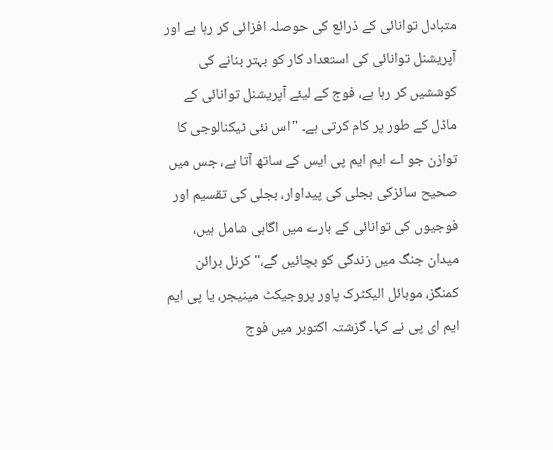متبادل توانائی کے ذرائع کی حوصلہ افزائی کر رہا ہے اور آپریشنل توانائی کی استعداد کار کو بہتر بنانے کی کوششیں کر رہا ہے، فوج کے لیئے آپریشنل توانائی کے ماڈل کے طور پر کام کرتی ہے۔ "اس نئی ٹیکنالوجی کا توازن جو اے ایم ایم پی ایس کے ساتھ آتا ہے، جس میں صحیح سائزکی بجلی کی پیداوار، بجلی کی تقسیم اور فوجیوں کی توانائی کے بارے میں اگاہی شامل ہیں، میدان جنگ میں زندگی کو بچائیں گے،" کرنل برائن کمنگز، موبائل الیکٹرک پاور پروجیکٹ مینیجر، یا پی ایم ایم ای پی نے کہا۔ گزشتہ اکتوبر میں فوج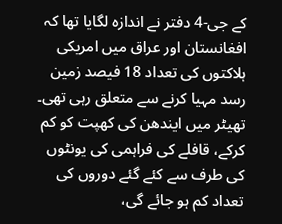کے جی-4 دفتر نے اندازہ لگایا تھا کہ افغانستان اور عراق میں امریکی ہلاکتوں کی تعداد 18 فیصد زمین رسد مہیا کرنے سے متعلق رہی تھی۔ تھیٹر میں ایندھن کی کھپت کو کم کرکے، قافلے کی فراہمی کی یونٹوں کی طرف سے کئے گئے دوروں کی تعداد کم ہو جائے گی،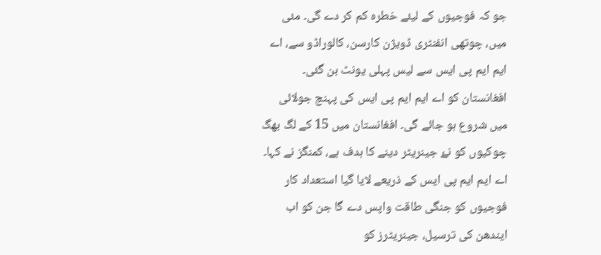جو کہ فوجیوں کے لیئے خطرہ کم کر دے گی۔ مئی میں، چوتھی انفنٹری ڈویژن کارسن، کالوراڈو سے، اے ایم ایم پی ایس سے لیس پہلی یونٹ بن گئی۔ افغانستان کو اے ایم ایم پی ایس کی پہنچ جولائی میں شروع ہو جائے گی۔ افغانستان میں 15 کے لگ بھگ چوکیوں کو نۓ جینریٹر دینے کا ہدف ہے، کمنگز نے کہا۔ اے ایم ایم پی ایس کے ذریعے لایا گیا استعداد کار فوجیوں کو جنگی طاقت واپس دے گا جن کو اب ایندھن کی ترسیل، جینریٹرز کو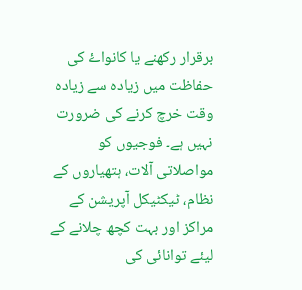برقرار رکھنے یا کانواۓ کی حفاظت میں زیادہ سے زیادہ وقت خرچ کرنے کی ضرورت نہیں ہے۔ فوجیوں کو مواصلاتی آلات، ہتھیاروں کے نظام، ٹیکٹیکل آپریشن کے مراکز اور بہت کچھ چلانے کے لیئے توانائی کی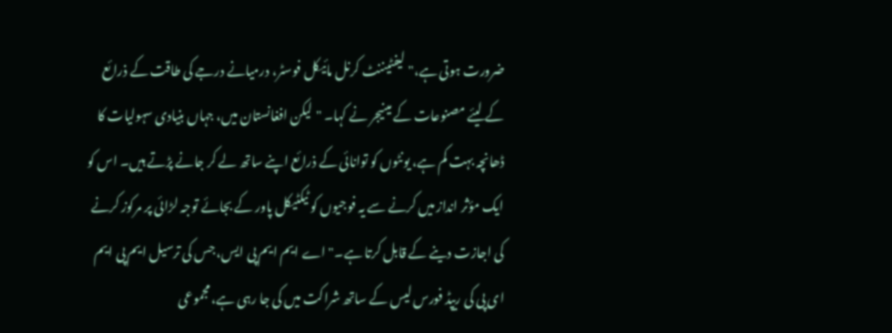ضرورت ہوتی ہے،" لیفٹیننٹ کرنل مائیکل فوسٹر، درمیانے درجے کی طاقت کے ذرائع کے لیئے مصنوعات کے مینیجر نے کہا۔ "لیکن افغانستان میں، جہاں بنیادی سہولیات کا ڈھانچہ بہت کم ہے، یونٹوں کو توانائی کے ذرائع اپنے ساتھ لے کر جانے پڑتے ہیں۔ اس کو ایک مؤثر انداز میں کرنے سے یہ فوجیوں کو ٹیکٹیکل پاور کے بجائے توجہ لڑائی پر مرکوز کرنے کی اجازت دینے کے قابل کرتا ہے۔" اے ایم ایم پی ایس، جس کی ترسیل ایم پی ایم ای پی کی ریپڈ فورس لیس کے ساتھ شراکت میں کی جا رہی ہے، مجموعی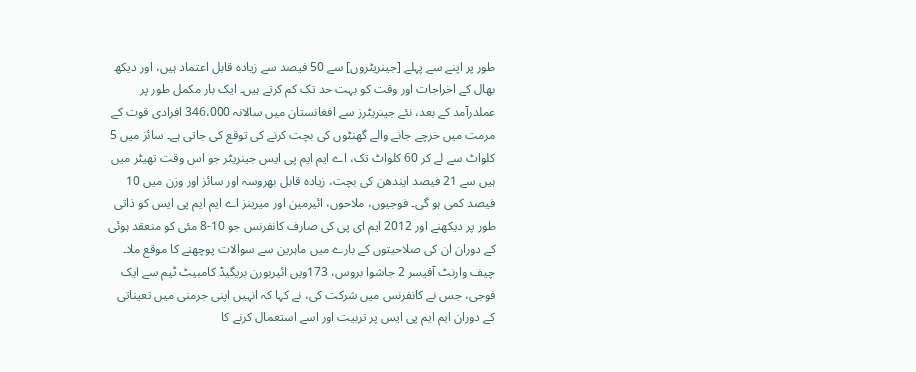طور پر اپنے سے پہلے [جینریٹروں] سے 50 فیصد سے زیادہ قابل اعتماد ہیں، اور دیکھ بھال کے اخراجات اور وقت کو بہت حد تک کم کرتے ہیں۔ ایک بار مکمل طور پر عملدرآمد کے بعد، نئے جینریٹرز سے افغانستان میں سالانہ 346،000 افرادی قوت کے مرمت میں خرچے جانے والے گھنٹوں کی بچت کرنے کی توقع کی جاتی ہے۔ سائز میں 5 کلواٹ سے لے کر 60 کلواٹ تک، اے ایم ایم پی ایس جینریٹر جو اس وقت تھیٹر میں ہیں سے 21 فیصد ایندھن کی بچت، زیادہ قابل بھروسہ اور سائز اور وزن میں 10 فیصد کمی ہو گی۔ فوجیوں، ملاحوں، ائیرمین اور میرینز اے ایم ایم پی ایس کو ذاتی طور پر دیکھنے اور 2012 ایم ای پی کی صارف کانفرنس جو 10-8 مئی کو منعقد ہوئی کے دوران ان کی صلاحیتوں کے بارے میں ماہرین سے سوالات پوچھنے کا موقع ملا۔ چیف وارنٹ آفیسر 2 جاشوا بروس، 173ویں ائیربورن بریگیڈ کامبیٹ ٹیم سے ایک فوجی، جس نے کانفرنس میں شرکت کی، نے کہا کہ انہیں اپنی جرمنی میں تعیناتی کے دوران ایم ایم پی ایس پر تربیت اور اسے استعمال کرنے کا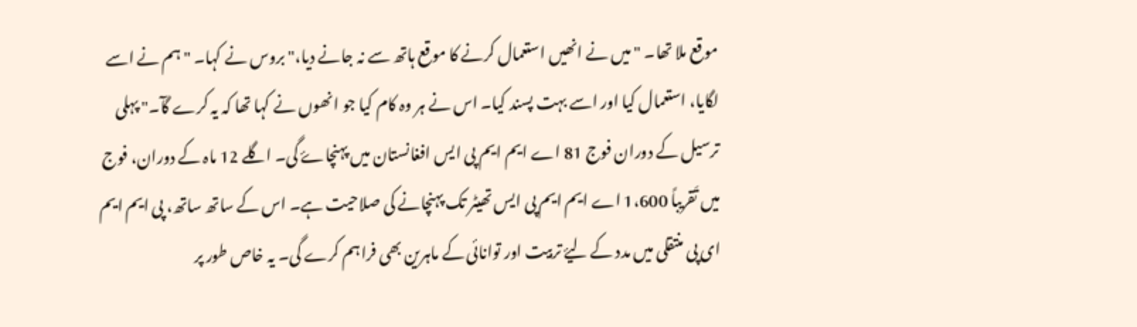موقع ملا تھا۔ "میں نے انھیں استعمال کرنے کا موقع ہاتھ سے نہ جانے دیا،" بروس نے کہا۔ "ہم نے اسے لگایا، استعمال کیا اور اسے بہت پسند کیا۔ اس نے ہر وہ کام کیا جو انھوں نے کہا تھا کہ یہ کرے گآ۔" پہلی ترسیل کے دوران فوج 81 اے ایم ایم پی ایس افغانستان میں پہنچاۓ گی۔ اگلے 12 ماہ کے دوران، فوج میں تَقريباً 1،600 اے ایم ایم پی ایس تھیٹر تک پہنچانے کی صلاحیت ہے۔ اس کے ساتھ ساتھ، پی ایم ایم ای پی منتقلی میں مدد کے لیۓ تربیت اور توانائی کے ماہرین بھی فراہم کرے گی۔ یہ خاص طور پر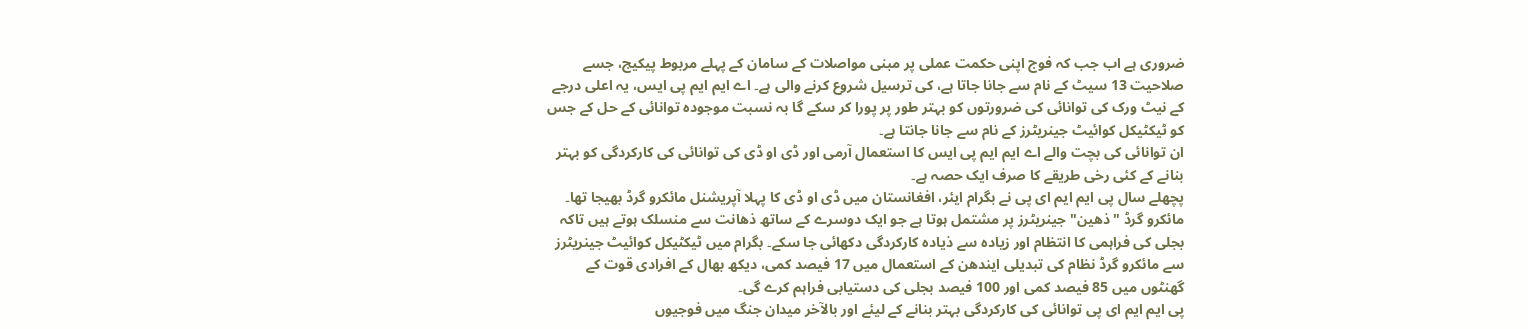ضروری ہے اب جب کہ فوج اپنی حکمت عملی پر مبنی مواصلات کے سامان کے پہلے مربوط پیکیج، جسے صلاحیت 13 سیٹ کے نام سے جانا جاتا ہے، کی ترسیل شروع کرنے والی ہے۔ اے ایم ایم پی ایس، یہ اعلی درجے کے نیٹ ورک کی توانائی کی ضرورتوں کو بہتر طور پر پورا کر سکے گا بہ نسبت موجودہ توانائی کے حل کے جس کو ٹیکٹیکل کوائیٹ جینریٹرز کے نام سے جانا جانتا ہے۔
ان توانائی کی بچت والے اے ایم ایم پی ایس کا استعمال آرمی اور ڈی او ڈی کی توانائی کی کارکردگی کو بہتر بنانے کے کئی رخی طریقے کا صرف ایک حصہ ہے۔
پچھلے سال پی ایم ایم ای پی نے بگرام ایئر، افغانستان میں ڈی او ڈی کا پہلا آپریشنل مائکرو گرڈ بھیجا تھا۔ مائکرو گرڈ "ذھین" جینریٹرز پر مشتمل ہوتا ہے جو ایک دوسرے کے ساتھ ذھانت سے منسلک ہوتے ہیں تاکہ بجلی کی فراہمی کا انتظام اور زیادہ سے ذیادہ کارکردگی دکھائی جا سکے۔ بگرام میں ٹیکٹیکل کوائیٹ جینریٹرز سے مائکرو گرڈ نظام کی تبدیلی ایندھن کے استعمال میں 17 فیصد کمی، دیکھ بھال کے افرادی قوت کے گھنٹوں میں 85 فیصد کمی اور 100 فیصد بجلی کی دستیابی فراہم کرے گی۔
پی ایم ایم ای پی توانائی کی کارکردگی بہتر بنانے کے لیئے اور بالآخر میدان جنگ میں فوجیوں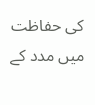کی حفاظت میں مدد کے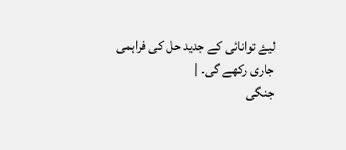لیۓ توانائی کے جدید حل کی فراہمی جاری رکھے گی۔ |
جنگی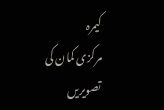کیمرہ
مرکزی کمان کی تصویریں